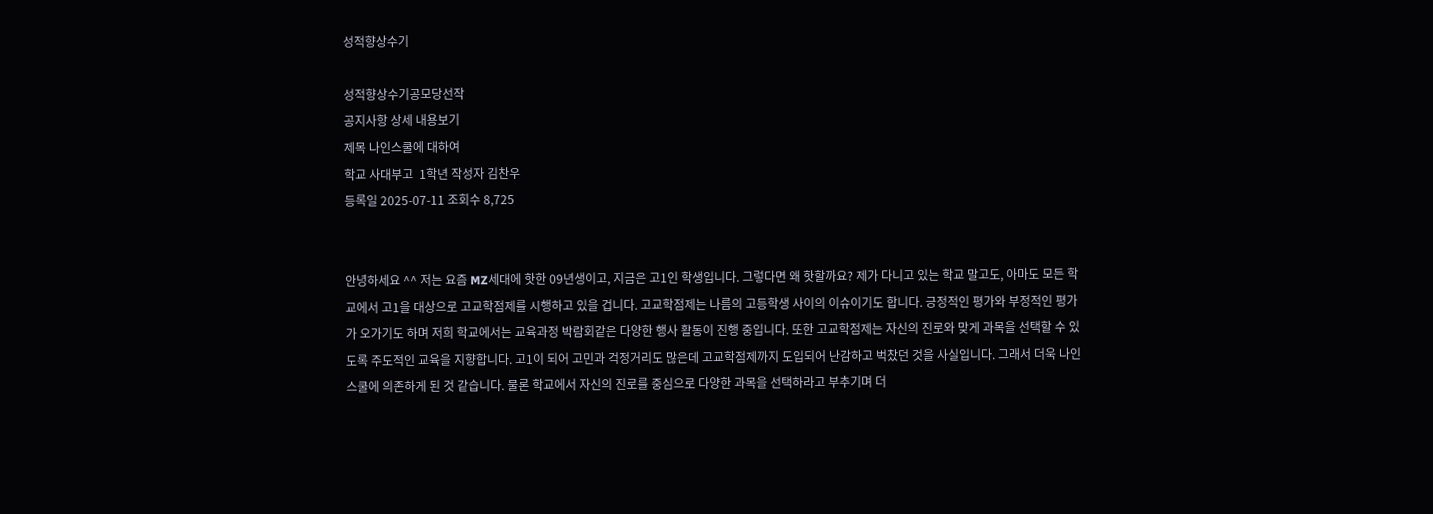성적향상수기

성적향상수기공모당선작
공지사항 상세 내용보기
제목 나인스쿨에 대하여
학교 사대부고  1학년 작성자 김찬우
등록일 2025-07-11 조회수 8,725


안녕하세요 ^^ 저는 요즘 MZ세대에 핫한 09년생이고, 지금은 고1인 학생입니다. 그렇다면 왜 핫할까요? 제가 다니고 있는 학교 말고도, 아마도 모든 학교에서 고1을 대상으로 고교학점제를 시행하고 있을 겁니다. 고교학점제는 나름의 고등학생 사이의 이슈이기도 합니다. 긍정적인 평가와 부정적인 평가가 오가기도 하며 저희 학교에서는 교육과정 박람회같은 다양한 행사 활동이 진행 중입니다. 또한 고교학점제는 자신의 진로와 맞게 과목을 선택할 수 있도록 주도적인 교육을 지향합니다. 고1이 되어 고민과 걱정거리도 많은데 고교학점제까지 도입되어 난감하고 벅찼던 것을 사실입니다. 그래서 더욱 나인스쿨에 의존하게 된 것 같습니다. 물론 학교에서 자신의 진로를 중심으로 다양한 과목을 선택하라고 부추기며 더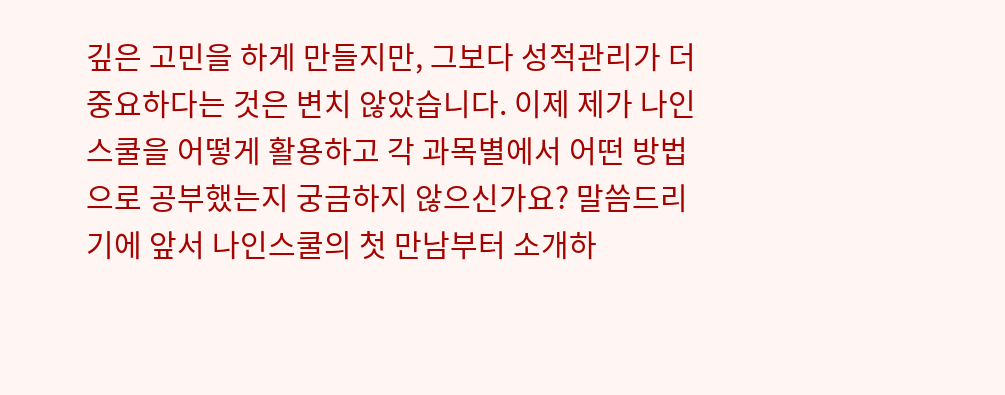깊은 고민을 하게 만들지만, 그보다 성적관리가 더 중요하다는 것은 변치 않았습니다. 이제 제가 나인스쿨을 어떻게 활용하고 각 과목별에서 어떤 방법으로 공부했는지 궁금하지 않으신가요? 말씀드리기에 앞서 나인스쿨의 첫 만남부터 소개하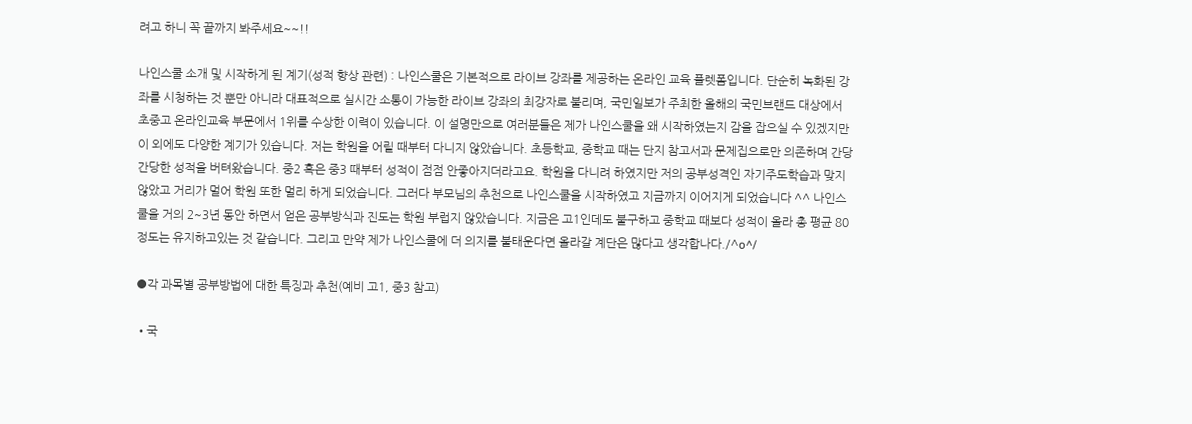려고 하니 꼭 끝까지 봐주세요~~!!

나인스쿨 소개 및 시작하게 된 계기(성적 향상 관련) : 나인스쿨은 기본적으로 라이브 강좌를 제공하는 온라인 교육 플렛폼입니다. 단순히 녹화된 강좌를 시청하는 것 뿐만 아니라 대표적으로 실시간 소통이 가능한 라이브 강좌의 최강자로 불리며, 국민일보가 주최한 올해의 국민브랜드 대상에서 초중고 온라인교육 부문에서 1위를 수상한 이력이 있습니다. 이 설명만으로 여러분들은 제가 나인스쿨을 왜 시작하였는지 감을 잡으실 수 있겠지만 이 외에도 다양한 계기가 있습니다. 저는 학원을 어릴 때부터 다니지 않았습니다. 초등학교, 중학교 때는 단지 참고서과 문제집으로만 의존하며 간당간당한 성적을 버텨왔습니다. 중2 혹은 중3 때부터 성적이 점점 안좋아지더라고요. 학원을 다니려 하였지만 저의 공부성격인 자기주도학습과 맞지 않았고 거리가 멀어 학원 또한 멀리 하게 되었습니다. 그러다 부모님의 추천으로 나인스쿨을 시작하였고 지금까지 이어지게 되었습니다 ^^ 나인스쿨을 거의 2~3년 동안 하면서 얻은 공부방식과 진도는 학원 부럽지 않았습니다. 지금은 고1인데도 불구하고 중학교 때보다 성적이 올라 총 평균 80정도는 유지하고있는 것 같습니다. 그리고 만약 제가 나인스쿨에 더 의지를 불태운다면 올라갈 계단은 많다고 생각합나다./^o^/

●각 과목별 공부방법에 대한 특징과 추천(예비 고1, 중3 참고)

•국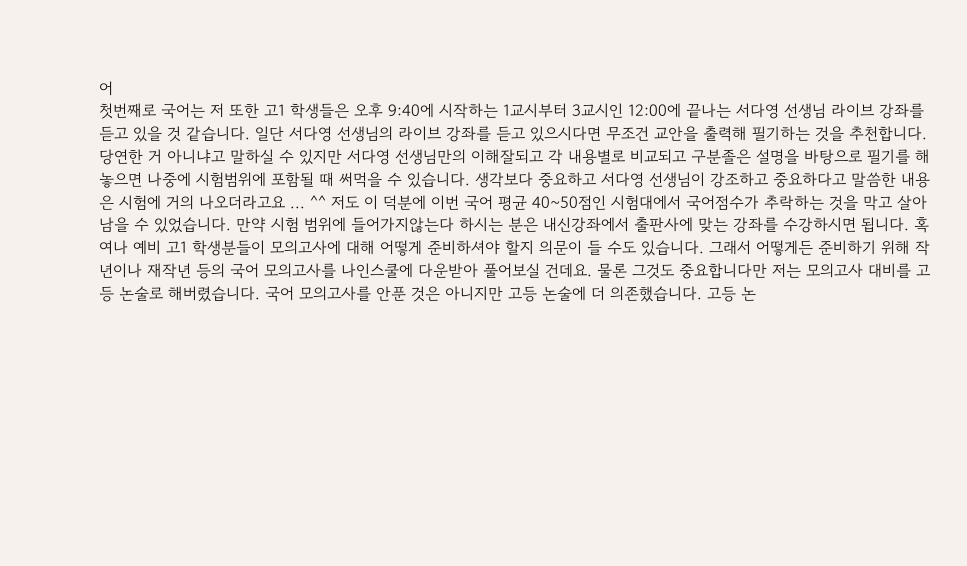어
첫번째로 국어는 저 또한 고1 학생들은 오후 9:40에 시작하는 1교시부터 3교시인 12:00에 끝나는 서다영 선생님 라이브 강좌를 듣고 있을 것 같습니다. 일단 서다영 선생님의 라이브 강좌를 듣고 있으시다면 무조건 교안을 출력해 필기하는 것을 추천합니다. 당연한 거 아니냐고 말하실 수 있지만 서다영 선생님만의 이해잘되고 각 내용별로 비교되고 구분졸은 설명을 바탕으로 필기를 해놓으면 나중에 시험범위에 포함될 때 써먹을 수 있습니다. 생각보다 중요하고 서다영 선생님이 강조하고 중요하다고 말씀한 내용은 시험에 거의 나오더라고요 ... ^^ 저도 이 덕분에 이번 국어 평균 40~50점인 시험대에서 국어점수가 추락하는 것을 막고 살아남을 수 있었습니다. 만약 시험 범위에 들어가지않는다 하시는 분은 내신강좌에서 출판사에 맞는 강좌를 수강하시면 됩니다. 혹여나 예비 고1 학생분들이 모의고사에 대해 어떻게 준비하셔야 할지 의문이 들 수도 있습니다. 그래서 어떻게든 준비하기 위해 작년이나 재작년 등의 국어 모의고사를 나인스쿨에 다운받아 풀어보실 건데요. 물론 그것도 중요합니다만 저는 모의고사 대비를 고등 논술로 해버렸습니다. 국어 모의고사를 안푼 것은 아니지만 고등 논술에 더 의존했습니다. 고등 논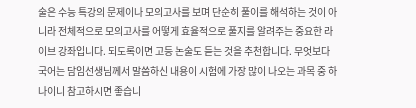술은 수능 특강의 문제이나 모의고사를 보며 단순히 풀이를 해석하는 것이 아니라 전체적으로 모의고사를 어떻게 효율적으로 풀지를 알려주는 중요한 라이브 강좌입니다. 되도록이면 고등 논술도 듣는 것을 추천합니다. 무엇보다 국어는 담임선생님께서 말씀하신 내용이 시험에 가장 많이 나오는 과목 중 하나이니 참고하시면 좋습니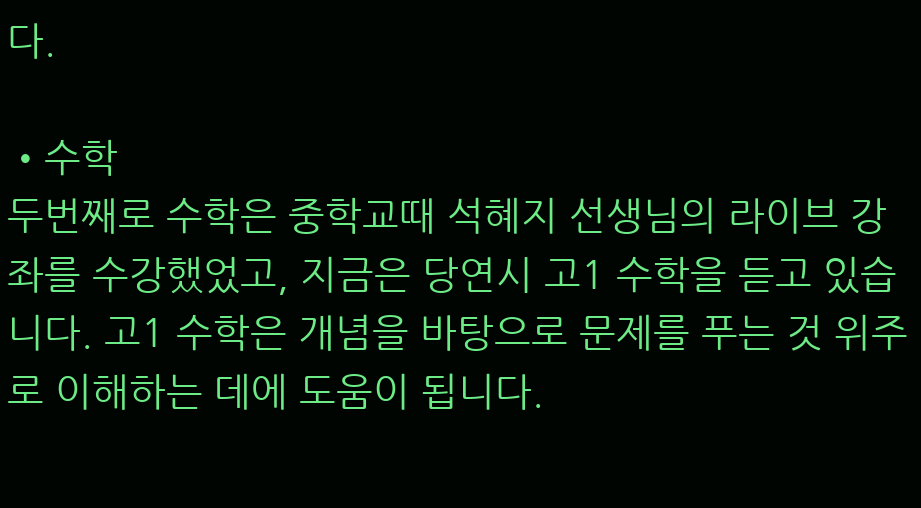다.

•수학
두번째로 수학은 중학교때 석혜지 선생님의 라이브 강좌를 수강했었고, 지금은 당연시 고1 수학을 듣고 있습니다. 고1 수학은 개념을 바탕으로 문제를 푸는 것 위주로 이해하는 데에 도움이 됩니다.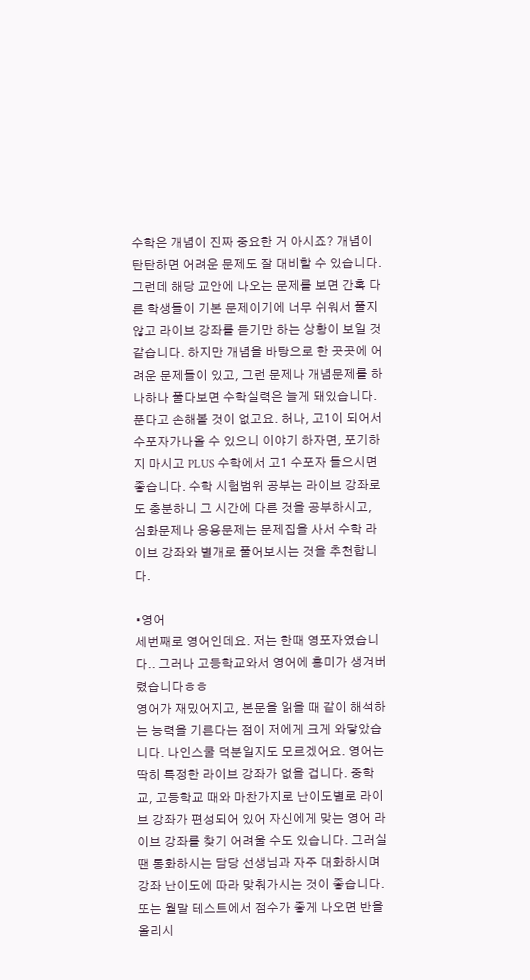수학은 개념이 진짜 중요한 거 아시죠? 개념이 탄탄하면 어려운 문제도 잘 대비할 수 있습니다. 그런데 해당 교안에 나오는 문제를 보면 간혹 다른 학생들이 기본 문제이기에 너무 쉬워서 풀지않고 라이브 강좌를 듣기만 하는 상황이 보일 것 같습니다. 하지만 개념을 바탕으로 한 곳곳에 어려운 문제들이 있고, 그런 문제나 개념문제를 하나하나 풀다보면 수학실력은 늘게 돼있습니다. 푼다고 손해볼 것이 없고요. 허나, 고1이 되어서 수포자가나올 수 있으니 이야기 하자면, 포기하지 마시고 PLUS 수학에서 고1 수포자 들으시면 좋습니다. 수학 시험범위 공부는 라이브 강좌로도 충분하니 그 시간에 다른 것을 공부하시고, 심화문제나 응용문제는 문제집을 사서 수학 라이브 강좌와 별개로 풀어보시는 것을 추천합니다.

•영어
세번째로 영어인데요. 저는 한때 영포자였습니다.. 그러나 고등학교와서 영어에 흥미가 생겨버렸습니다ㅎㅎ
영어가 재밌어지고, 본문을 읽을 때 같이 해석하는 능력을 기른다는 점이 저에게 크게 와닿았습니다. 나인스쿨 덕분일지도 모르겠어요. 영어는 딱히 특정한 라이브 강좌가 없을 겁니다. 중학교, 고등학교 때와 마찬가지로 난이도별로 라이브 강좌가 편성되어 있어 자신에게 맞는 영어 라이브 강좌를 찾기 어려울 수도 있습니다. 그러실 땐 통화하시는 담당 선생님과 자주 대화하시며 강좌 난이도에 따라 맞춰가시는 것이 좋습니다. 또는 월말 테스트에서 점수가 좋게 나오면 반을 올리시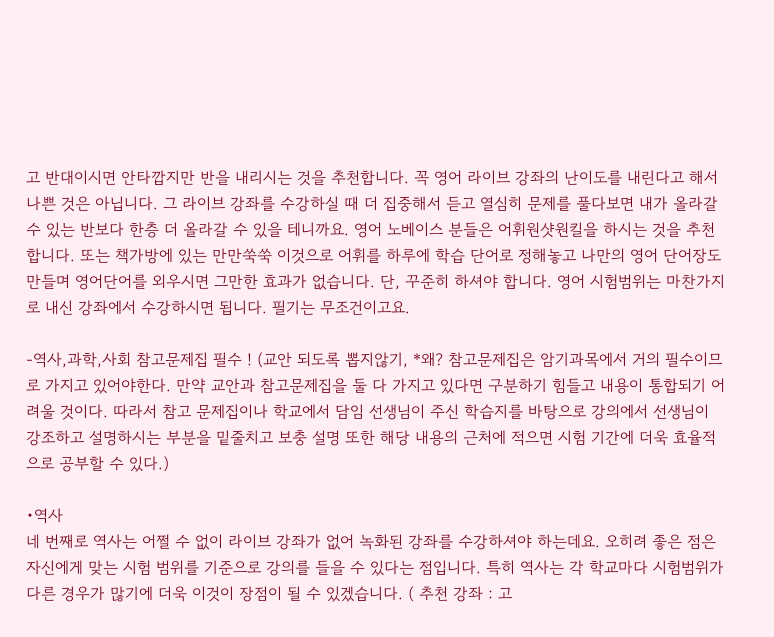고 반대이시면 안타깝지만 반을 내리시는 것을 추천합니다. 꼭 영어 라이브 강좌의 난이도를 내린다고 해서 나쁜 것은 아닙니다. 그 라이브 강좌를 수강하실 때 더 집중해서 듣고 열심히 문제를 풀다보면 내가 올라갈 수 있는 반보다 한층 더 올라갈 수 있을 테니까요. 영어 노베이스 분들은 어휘원샷원킬을 하시는 것을 추천합니다. 또는 책가방에 있는 만만쑥쑥 이것으로 어휘를 하루에 학습 단어로 정해놓고 나만의 영어 단어장도 만들며 영어단어를 외우시면 그만한 효과가 없습니다. 단, 꾸준히 하셔야 합니다. 영어 시험범위는 마찬가지로 내신 강좌에서 수강하시면 됩니다. 필기는 무조건이고요.

-역사,과학,사회 참고문제집 필수 ! (교안 되도록 뽑지않기, *왜? 참고문제집은 암기과목에서 거의 필수이므로 가지고 있어야한다. 만약 교안과 참고문제집을 둘 다 가지고 있다면 구분하기 힘들고 내용이 통합되기 어려울 것이다. 따라서 참고 문제집이나 학교에서 담임 선생님이 주신 학습지를 바탕으로 강의에서 선생님이 강조하고 설명하시는 부분을 밑줄치고 보충 설명 또한 해당 내용의 근처에 적으면 시험 기간에 더욱 효율적으로 공부할 수 있다.)

•역사
네 번째로 역사는 어쩔 수 없이 라이브 강좌가 없어 녹화된 강좌를 수강하셔야 하는데요. 오히려 좋은 점은 자신에게 맞는 시험 범위를 기준으로 강의를 들을 수 있다는 점입니다. 특히 역사는 각 학교마다 시험범위가 다른 경우가 많기에 더욱 이것이 장점이 될 수 있겠습니다. ( 추천 강좌 : 고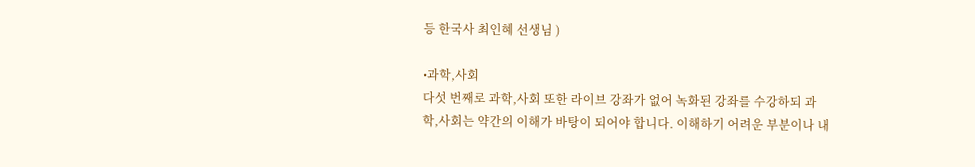등 한국사 최인혜 선생님 )

•과학,사회
다섯 번째로 과학,사회 또한 라이브 강좌가 없어 녹화된 강좌를 수강하되 과학,사회는 약간의 이해가 바탕이 되어야 합니다. 이해하기 어려운 부분이나 내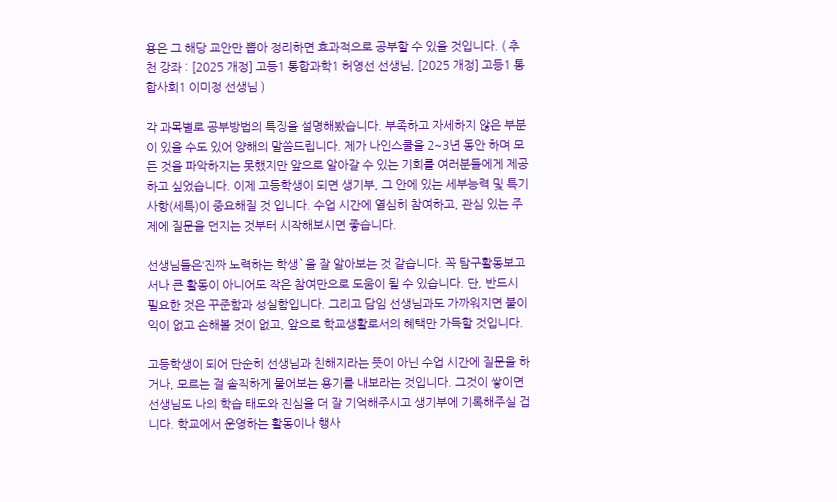용은 그 해당 교안만 뽑아 정리하면 효과적으로 공부할 수 있을 것입니다. ( 추천 강좌 : [2025 개정] 고등1 통합과학1 허영선 선생님, [2025 개정] 고등1 통합사회1 이미정 선생님 )

각 과목별로 공부방법의 특징을 설명해봤습니다. 부족하고 자세하지 않은 부분이 있을 수도 있어 양해의 말씀드립니다. 제가 나인스쿨을 2~3년 동안 하며 모든 것을 파악하지는 못했지만 앞으로 알아갈 수 있는 기회를 여러분들에게 제공하고 싶었습니다. 이제 고등학생이 되면 생기부, 그 안에 있는 세부능력 및 특기사항(세특)이 중요해질 것 입니다. 수업 시간에 열심히 참여하고, 관심 있는 주제에 질문을 던지는 것부터 시작해보시면 좋습니다.

선생님들은‘진짜 노력하는 학생`을 잘 알아보는 것 같습니다. 꼭 탐구활동보고서나 큰 활동이 아니어도 작은 참여만으로 도움이 될 수 있습니다. 단, 반드시 필요한 것은 꾸준함과 성실함입니다. 그리고 담임 선생님과도 가까워지면 불이익이 없고 손해볼 것이 없고, 앞으로 학교생활로서의 혜택만 가득할 것입니다.

고등학생이 되어 단순히 선생님과 친해지라는 뜻이 아닌 수업 시간에 질문을 하거나, 모르는 걸 솔직하게 물어보는 용기를 내보라는 것입니다. 그것이 쌓이면 선생님도 나의 학습 태도와 진심을 더 잘 기억해주시고 생기부에 기록해주실 겁니다. 학교에서 운영하는 활동이나 행사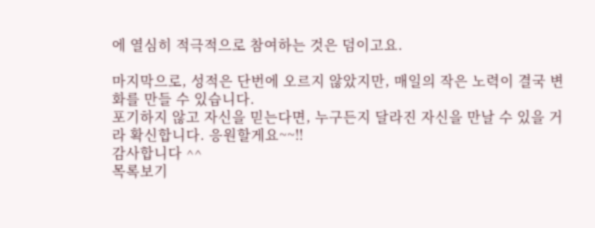에 열심히 적극적으로 참여하는 것은 덤이고요.

마지막으로, 성적은 단번에 오르지 않았지만, 매일의 작은 노력이 결국 변화를 만들 수 있습니다.
포기하지 않고 자신을 믿는다면, 누구든지 달라진 자신을 만날 수 있을 거라 확신합니다. 응원할게요~~!!
감사합니다 ^^
목록보기